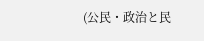(公民・政治と民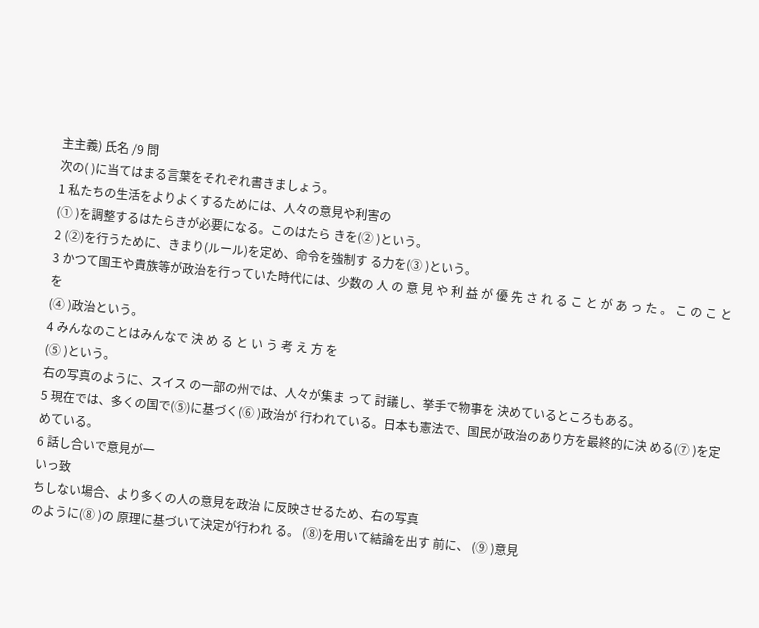主主義) 氏名 /9 問
次の( )に当てはまる言葉をそれぞれ書きましょう。
1 私たちの生活をよりよくするためには、人々の意見や利害の
(① )を調整するはたらきが必要になる。このはたら きを(② )という。
2 (②)を行うために、きまり(ルール)を定め、命令を強制す る力を(③ )という。
3 かつて国王や貴族等が政治を行っていた時代には、少数の 人 の 意 見 や 利 益 が 優 先 さ れ る こ と が あ っ た 。 こ の こ と を
(④ )政治という。
4 みんなのことはみんなで 決 め る と い う 考 え 方 を
(⑤ )という。
右の写真のように、スイス の一部の州では、人々が集ま って 討議し、挙手で物事を 決めているところもある。
5 現在では、多くの国で(⑤)に基づく(⑥ )政治が 行われている。日本も憲法で、国民が政治のあり方を最終的に決 める(⑦ )を定めている。
6 話し合いで意見が一
いっ致
ちしない場合、より多くの人の意見を政治 に反映させるため、右の写真
のように(⑧ )の 原理に基づいて決定が行われ る。 (⑧)を用いて結論を出す 前に、 (⑨ )意見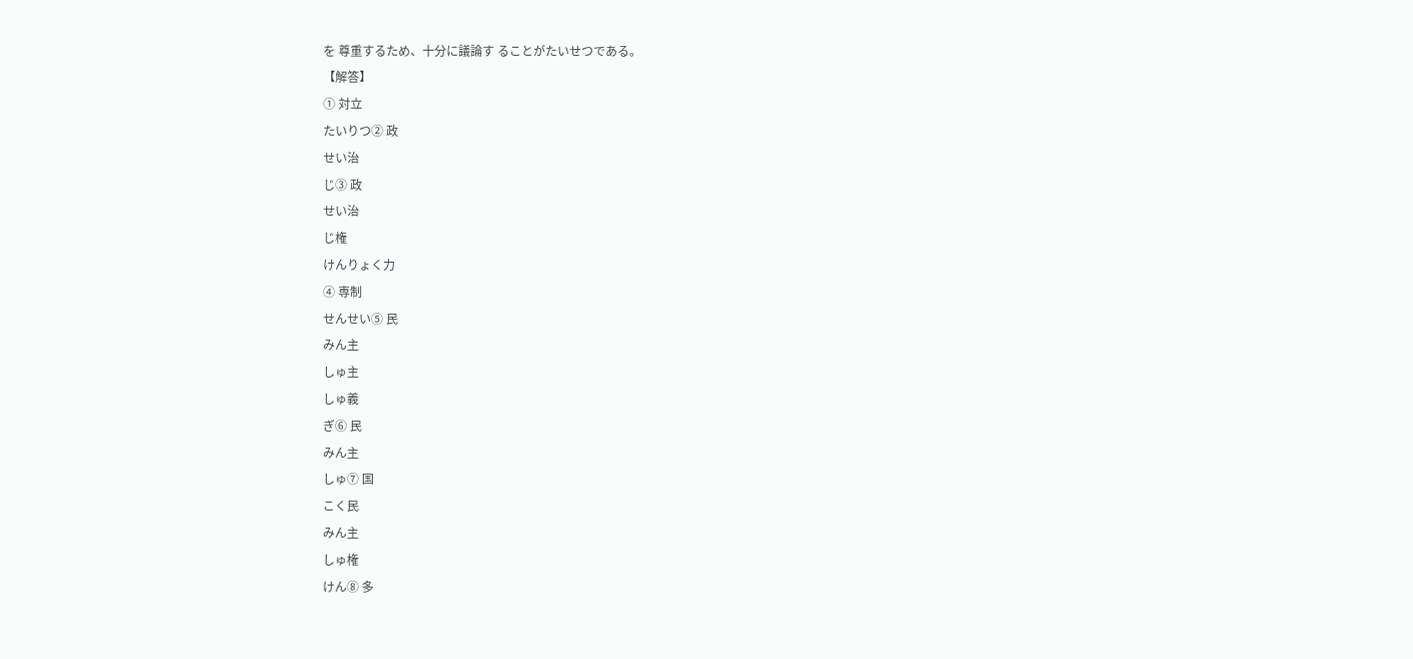を 尊重するため、十分に議論す ることがたいせつである。
【解答】
① 対立
たいりつ② 政
せい治
じ③ 政
せい治
じ権
けんりょく力
④ 専制
せんせい⑤ 民
みん主
しゅ主
しゅ義
ぎ⑥ 民
みん主
しゅ⑦ 国
こく民
みん主
しゅ権
けん⑧ 多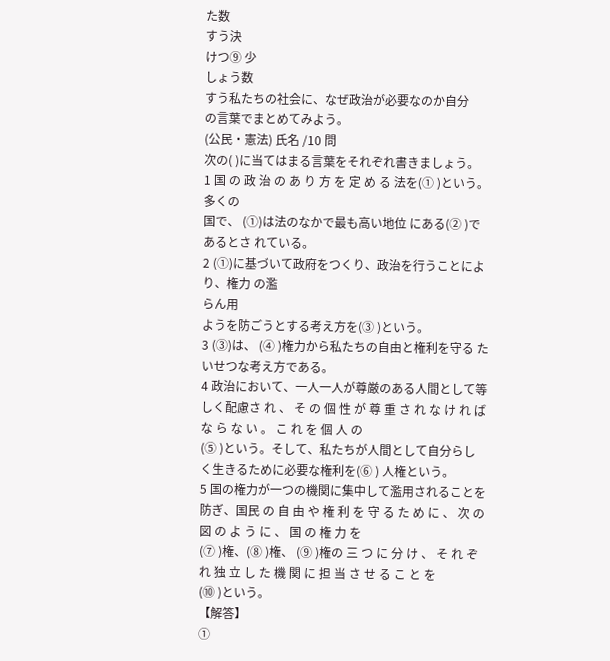た数
すう決
けつ⑨ 少
しょう数
すう私たちの社会に、なぜ政治が必要なのか自分
の言葉でまとめてみよう。
(公民・憲法) 氏名 /10 問
次の( )に当てはまる言葉をそれぞれ書きましょう。
1 国 の 政 治 の あ り 方 を 定 め る 法を(① )という。多くの
国で、 (①)は法のなかで最も高い地位 にある(② )であるとさ れている。
2 (①)に基づいて政府をつくり、政治を行うことにより、権力 の濫
らん用
ようを防ごうとする考え方を(③ )という。
3 (③)は、 (④ )権力から私たちの自由と権利を守る たいせつな考え方である。
4 政治において、一人一人が尊厳のある人間として等しく配慮さ れ 、 そ の 個 性 が 尊 重 さ れ な け れ ば な ら な い 。 こ れ を 個 人 の
(⑤ )という。そして、私たちが人間として自分らし く生きるために必要な権利を(⑥ ) 人権という。
5 国の権力が一つの機関に集中して濫用されることを防ぎ、国民 の 自 由 や 権 利 を 守 る た め に 、 次 の 図 の よ う に 、 国 の 権 力 を
(⑦ )権、(⑧ )権、 (⑨ )権の 三 つ に 分 け 、 そ れ ぞ れ 独 立 し た 機 関 に 担 当 さ せ る こ と を
(⑩ )という。
【解答】
①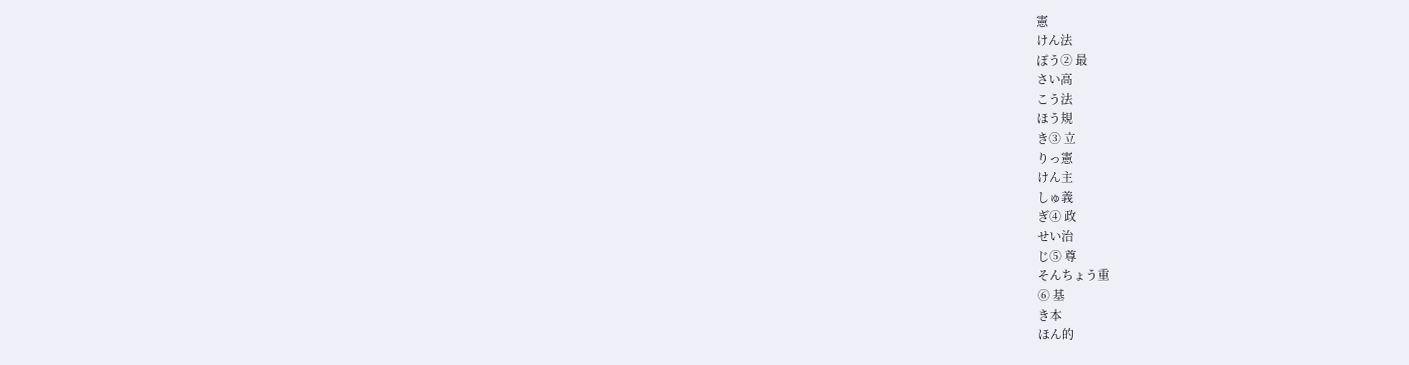憲
けん法
ぽう② 最
さい高
こう法
ほう規
き③ 立
りっ憲
けん主
しゅ義
ぎ④ 政
せい治
じ⑤ 尊
そんちょう重
⑥ 基
き本
ほん的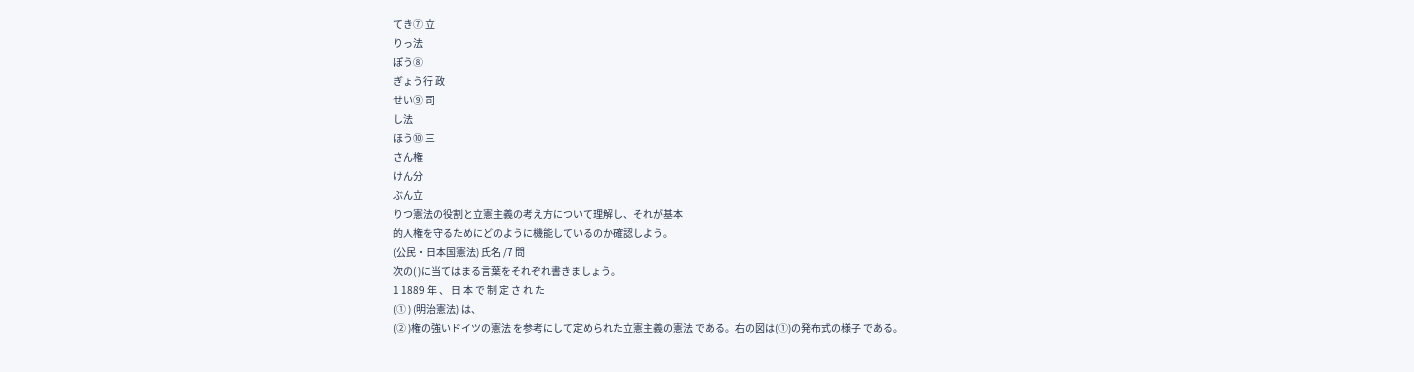てき⑦ 立
りっ法
ぽう⑧
ぎょう行 政
せい⑨ 司
し法
ほう⑩ 三
さん権
けん分
ぶん立
りつ憲法の役割と立憲主義の考え方について理解し、それが基本
的人権を守るためにどのように機能しているのか確認しよう。
(公民・日本国憲法) 氏名 /7 問
次の( )に当てはまる言葉をそれぞれ書きましょう。
1 1889 年 、 日 本 で 制 定 さ れ た
(① ) (明治憲法) は、
(② )権の強いドイツの憲法 を参考にして定められた立憲主義の憲法 である。右の図は(①)の発布式の様子 である。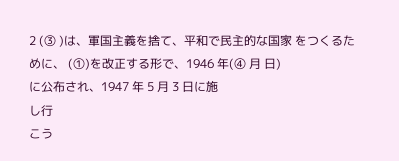2 (③ )は、軍国主義を捨て、平和で民主的な国家 をつくるために、 (①)を改正する形で、1946 年(④ 月 日)
に公布され、1947 年 5 月 3 日に施
し行
こう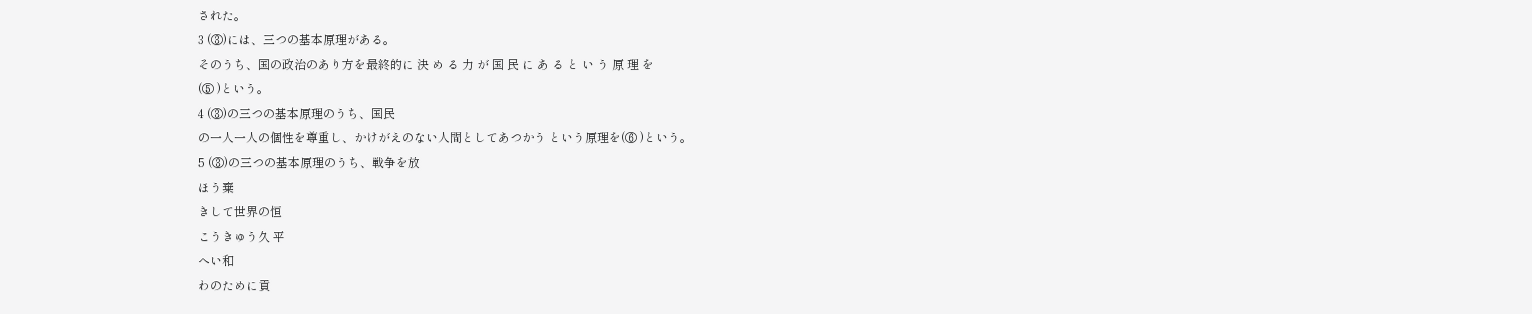された。
3 (③)には、三つの基本原理がある。
そのうち、国の政治のあり方を最終的に 決 め る 力 が 国 民 に あ る と い う 原 理 を
(⑤ )という。
4 (③)の三つの基本原理のうち、国民
の一人一人の個性を尊重し、かけがえのない人間としてあつかう という原理を(⑥ )という。
5 (③)の三つの基本原理のうち、戦争を放
ほう棄
きして世界の恒
こうきゅう久 平
へい和
わのために貢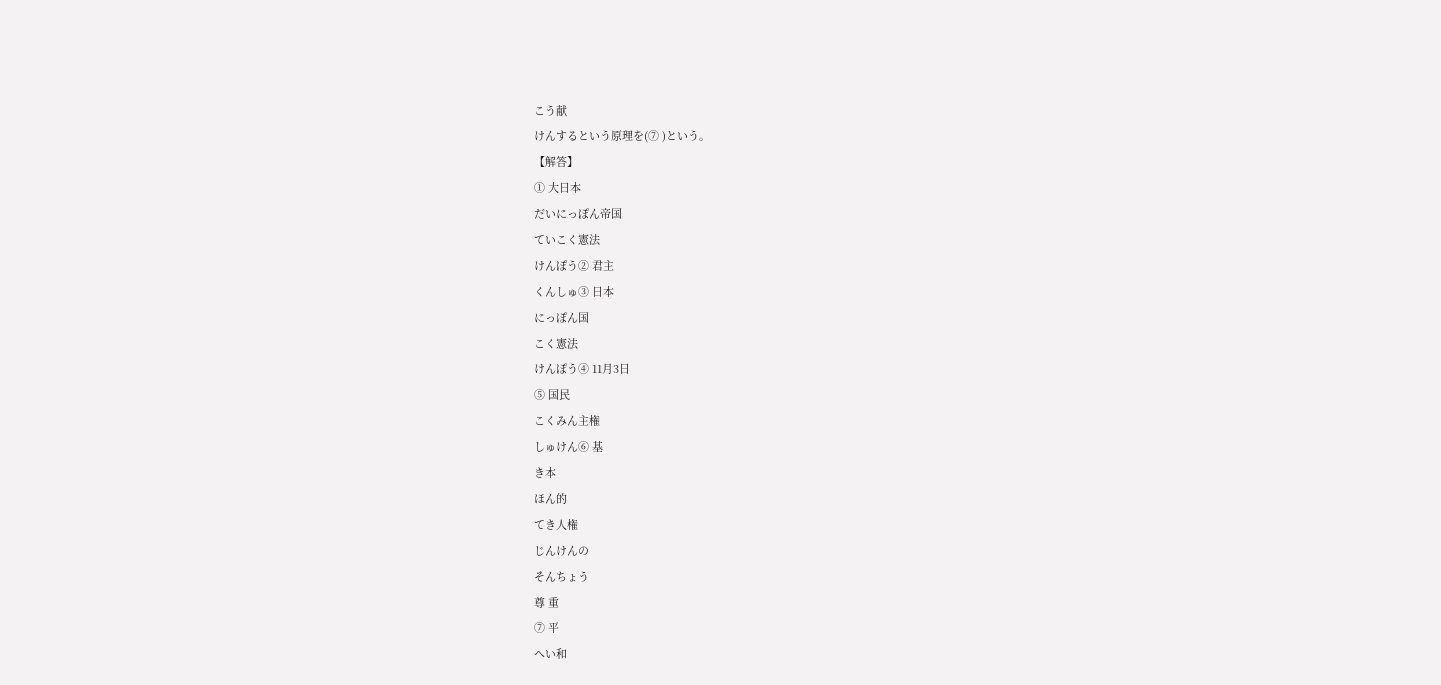こう献
けんするという原理を(⑦ )という。
【解答】
① 大日本
だいにっぽん帝国
ていこく憲法
けんぽう② 君主
くんしゅ③ 日本
にっぽん国
こく憲法
けんぽう④ 11月3日
⑤ 国民
こくみん主権
しゅけん⑥ 基
き本
ほん的
てき人権
じんけんの
そんちょう
尊 重
⑦ 平
へい和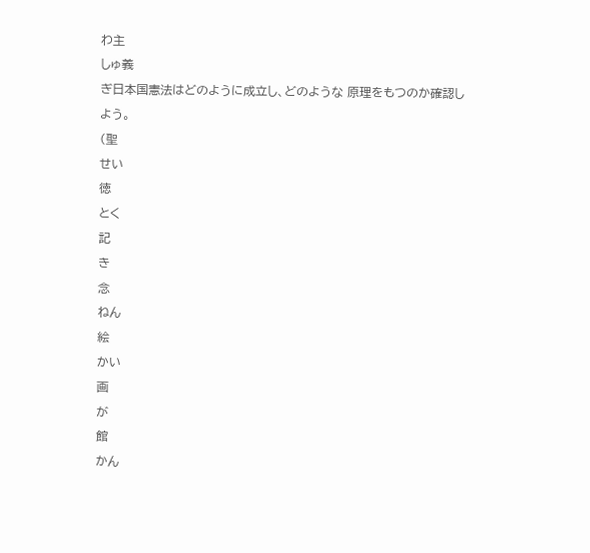わ主
しゅ義
ぎ日本国憲法はどのように成立し、どのような 原理をもつのか確認しよう。
(聖
せい
徳
とく
記
き
念
ねん
絵
かい
画
が
館
かん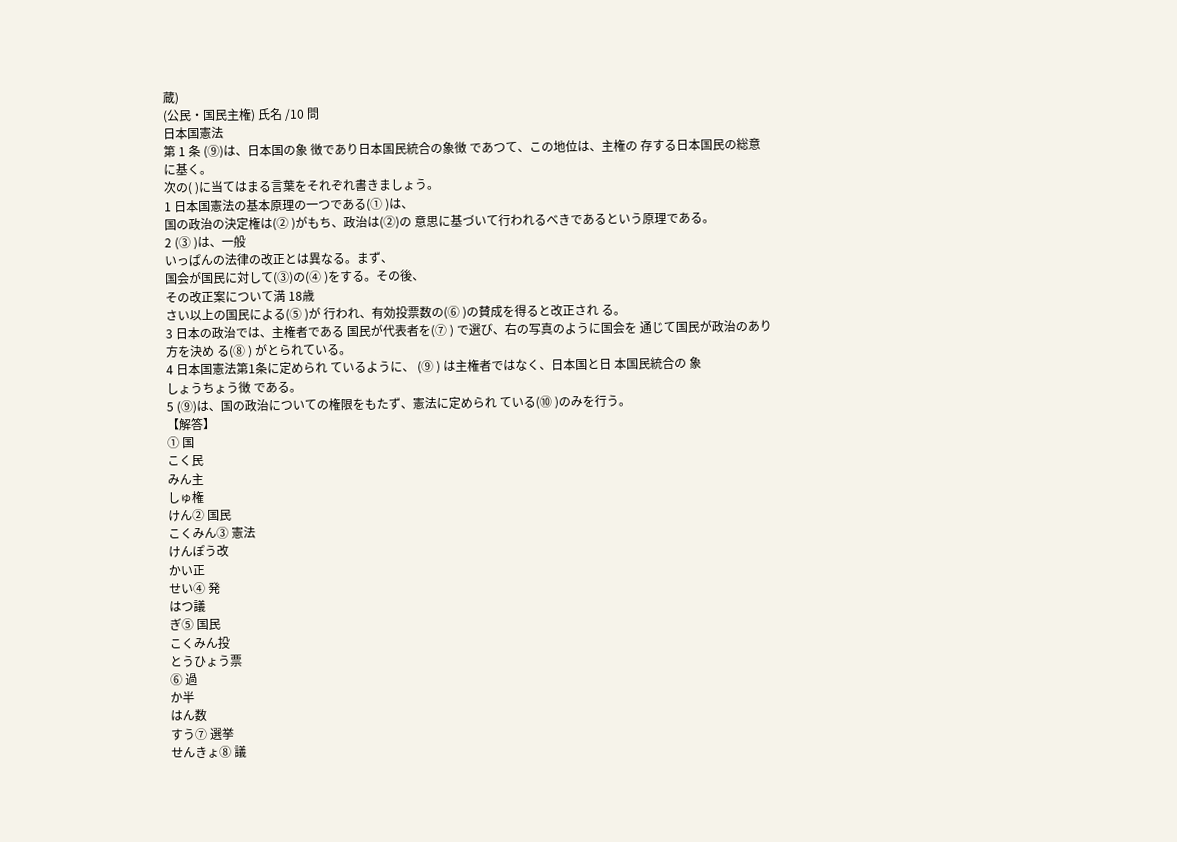蔵)
(公民・国民主権) 氏名 /10 問
日本国憲法
第 1 条 (⑨)は、日本国の象 徴であり日本国民統合の象徴 であつて、この地位は、主権の 存する日本国民の総意に基く。
次の( )に当てはまる言葉をそれぞれ書きましょう。
1 日本国憲法の基本原理の一つである(① )は、
国の政治の決定権は(② )がもち、政治は(②)の 意思に基づいて行われるべきであるという原理である。
2 (③ )は、一般
いっぱんの法律の改正とは異なる。まず、
国会が国民に対して(③)の(④ )をする。その後、
その改正案について満 18歳
さい以上の国民による(⑤ )が 行われ、有効投票数の(⑥ )の賛成を得ると改正され る。
3 日本の政治では、主権者である 国民が代表者を(⑦ ) で選び、右の写真のように国会を 通じて国民が政治のあり方を決め る(⑧ ) がとられている。
4 日本国憲法第1条に定められ ているように、 (⑨ ) は主権者ではなく、日本国と日 本国民統合の 象
しょうちょう徴 である。
5 (⑨)は、国の政治についての権限をもたず、憲法に定められ ている(⑩ )のみを行う。
【解答】
① 国
こく民
みん主
しゅ権
けん② 国民
こくみん③ 憲法
けんぽう改
かい正
せい④ 発
はつ議
ぎ⑤ 国民
こくみん投
とうひょう票
⑥ 過
か半
はん数
すう⑦ 選挙
せんきょ⑧ 議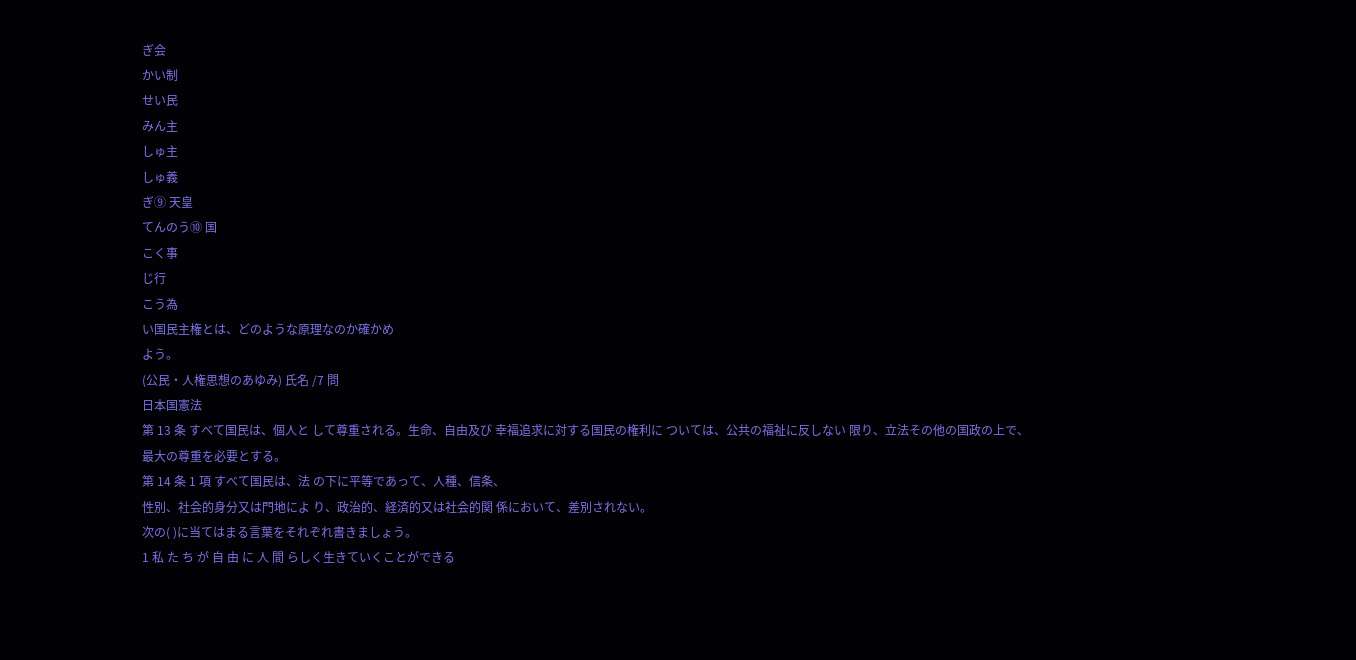ぎ会
かい制
せい民
みん主
しゅ主
しゅ義
ぎ⑨ 天皇
てんのう⑩ 国
こく事
じ行
こう為
い国民主権とは、どのような原理なのか確かめ
よう。
(公民・人権思想のあゆみ) 氏名 /7 問
日本国憲法
第 13 条 すべて国民は、個人と して尊重される。生命、自由及び 幸福追求に対する国民の権利に ついては、公共の福祉に反しない 限り、立法その他の国政の上で、
最大の尊重を必要とする。
第 14 条 1 項 すべて国民は、法 の下に平等であって、人種、信条、
性別、社会的身分又は門地によ り、政治的、経済的又は社会的関 係において、差別されない。
次の( )に当てはまる言葉をそれぞれ書きましょう。
1 私 た ち が 自 由 に 人 間 らしく生きていくことができる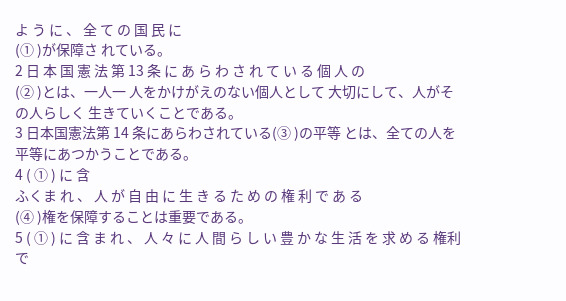よ う に 、 全 て の 国 民 に
(① )が保障さ れている。
2 日 本 国 憲 法 第 13 条 に あ ら わ さ れ て い る 個 人 の
(② )とは、一人一 人をかけがえのない個人として 大切にして、人がその人らしく 生きていくことである。
3 日本国憲法第 14 条にあらわされている(③ )の平等 とは、全ての人を平等にあつかうことである。
4 ( ① ) に 含
ふくま れ 、 人 が 自 由 に 生 き る た め の 権 利 で あ る
(④ )権を保障することは重要である。
5 ( ① ) に 含 ま れ 、 人 々 に 人 間 ら し い 豊 か な 生 活 を 求 め る 権利で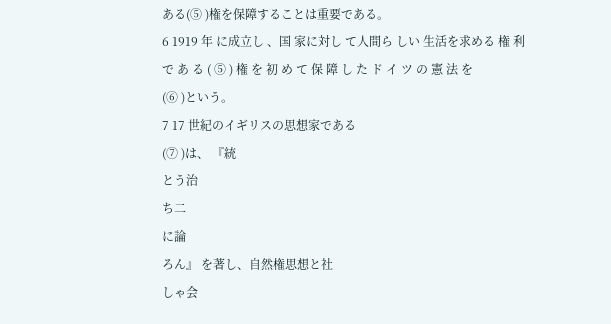ある(⑤ )権を保障することは重要である。
6 1919 年 に成立し 、国 家に対し て人間ら しい 生活を求める 権 利 で あ る ( ⑤ ) 権 を 初 め て 保 障 し た ド イ ツ の 憲 法 を
(⑥ )という。
7 17 世紀のイギリスの思想家である
(⑦ )は、 『統
とう治
ち二
に論
ろん』 を著し、自然権思想と社
しゃ会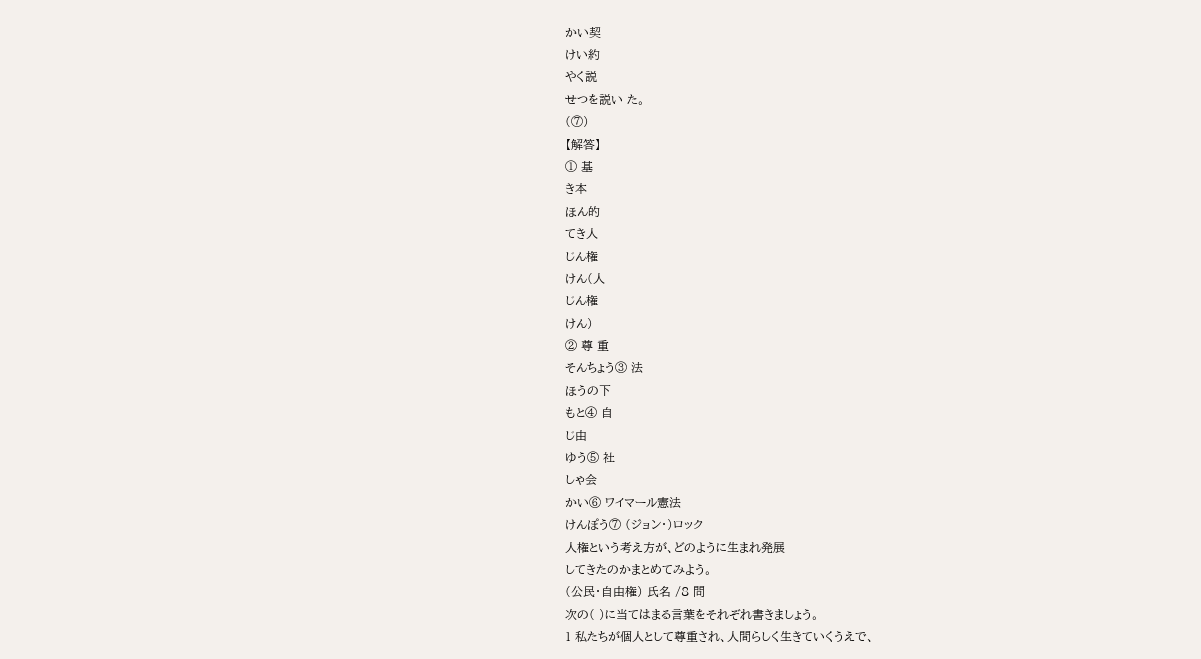かい契
けい約
やく説
せつを説い た。
(⑦)
【解答】
① 基
き本
ほん的
てき人
じん権
けん(人
じん権
けん)
② 尊 重
そんちょう③ 法
ほうの下
もと④ 自
じ由
ゆう⑤ 社
しゃ会
かい⑥ ワイマール憲法
けんぽう⑦ (ジョン・)ロック
人権という考え方が、どのように生まれ発展
してきたのかまとめてみよう。
(公民・自由権) 氏名 /8 問
次の( )に当てはまる言葉をそれぞれ書きましょう。
1 私たちが個人として尊重され、人間らしく生きていくうえで、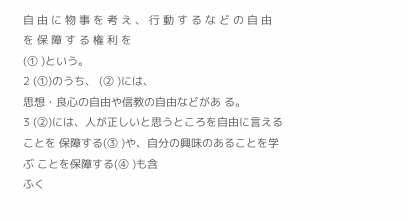自 由 に 物 事 を 考 え 、 行 動 す る な ど の 自 由 を 保 障 す る 権 利 を
(① )という。
2 (①)のうち、 (② )には、
思想・良心の自由や信教の自由などがあ る。
3 (②)には、人が正しいと思うところを自由に言えることを 保障する(③ )や、自分の興味のあることを学ぶ ことを保障する(④ )も含
ふく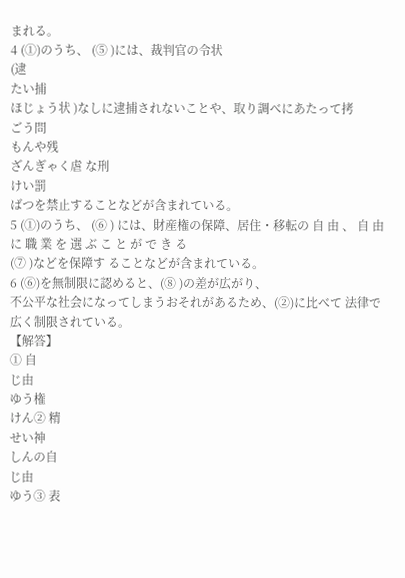まれる。
4 (①)のうち、 (⑤ )には、裁判官の令状
(逮
たい捕
ほじょう状 )なしに逮捕されないことや、取り調べにあたって拷
ごう問
もんや残
ざんぎゃく虐 な刑
けい罰
ばつを禁止することなどが含まれている。
5 (①)のうち、 (⑥ ) には、財産権の保障、居住・移転の 自 由 、 自 由 に 職 業 を 選 ぶ こ と が で き る
(⑦ )などを保障す ることなどが含まれている。
6 (⑥)を無制限に認めると、(⑧ )の差が広がり、
不公平な社会になってしまうおそれがあるため、(②)に比べて 法律で広く制限されている。
【解答】
① 自
じ由
ゆう権
けん② 精
せい神
しんの自
じ由
ゆう③ 表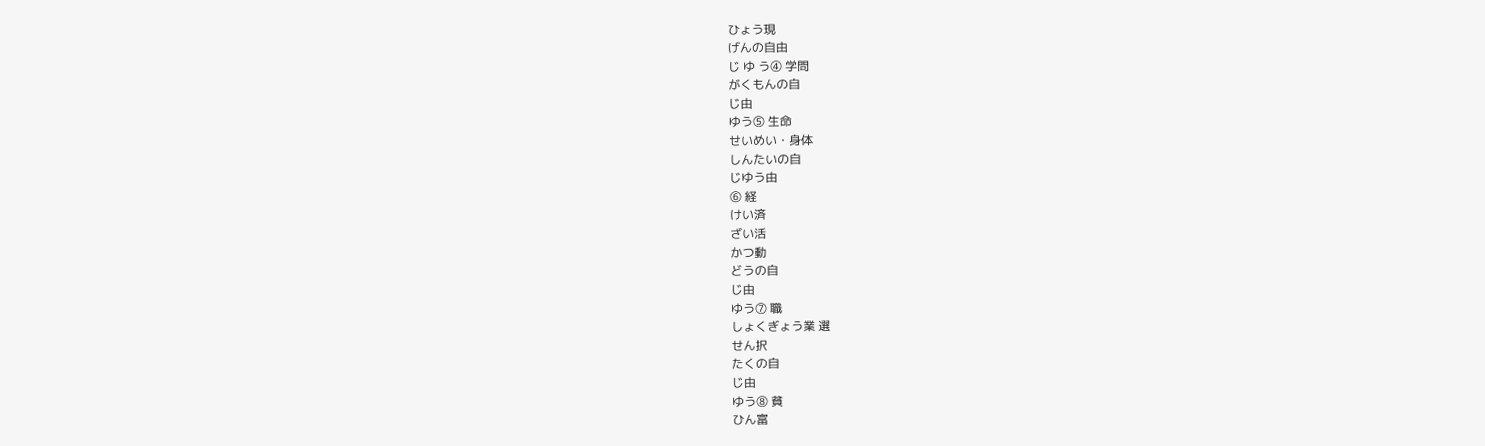ひょう現
げんの自由
じ ゆ う④ 学問
がくもんの自
じ由
ゆう⑤ 生命
せいめい・身体
しんたいの自
じゆう由
⑥ 経
けい済
ざい活
かつ動
どうの自
じ由
ゆう⑦ 職
しょくぎょう業 選
せん択
たくの自
じ由
ゆう⑧ 貧
ひん富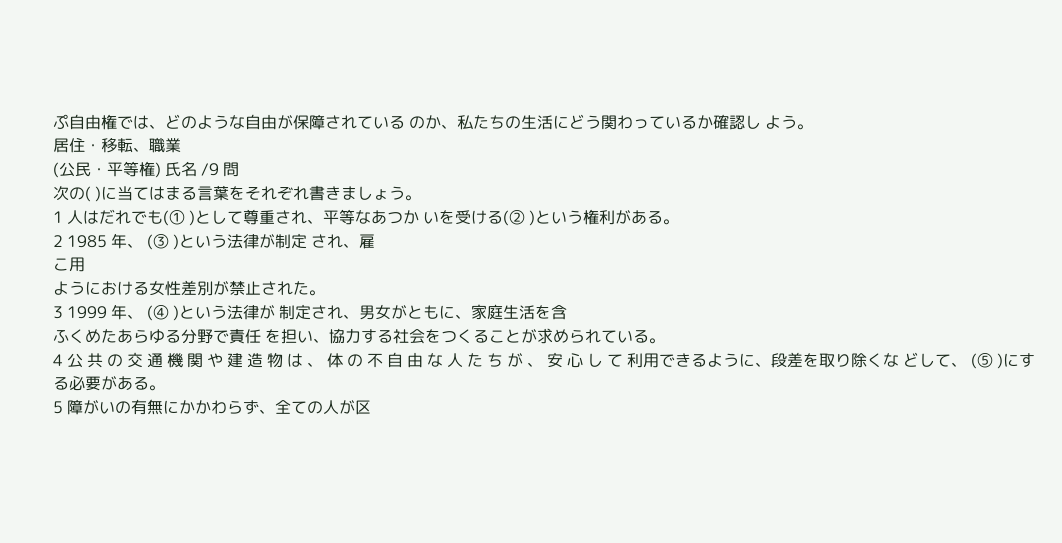ぷ自由権では、どのような自由が保障されている のか、私たちの生活にどう関わっているか確認し よう。
居住・移転、職業
(公民・平等権) 氏名 /9 問
次の( )に当てはまる言葉をそれぞれ書きましょう。
1 人はだれでも(① )として尊重され、平等なあつか いを受ける(② )という権利がある。
2 1985 年、 (③ )という法律が制定 され、雇
こ用
ようにおける女性差別が禁止された。
3 1999 年、 (④ )という法律が 制定され、男女がともに、家庭生活を含
ふくめたあらゆる分野で責任 を担い、協力する社会をつくることが求められている。
4 公 共 の 交 通 機 関 や 建 造 物 は 、 体 の 不 自 由 な 人 た ち が 、 安 心 し て 利用できるように、段差を取り除くな どして、 (⑤ )にす る必要がある。
5 障がいの有無にかかわらず、全ての人が区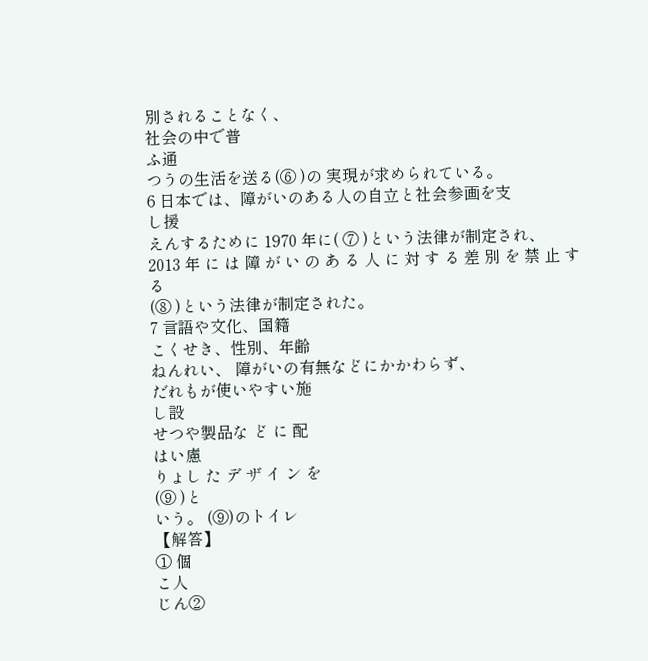別されることなく、
社会の中で普
ふ通
つうの生活を送る(⑥ )の 実現が求められている。
6 日本では、障がいのある人の自立と社会参画を支
し援
えんするために 1970 年に( ⑦ )という法律が制定され、
2013 年 に は 障 が い の あ る 人 に 対 す る 差 別 を 禁 止 す る
(⑧ )という法律が制定された。
7 言語や文化、国籍
こくせき、性別、年齢
ねんれい、 障がいの有無などにかかわらず、
だれもが使いやすい施
し設
せつや製品な ど に 配
はい慮
りょし た デ ザ イ ン を
(⑨ )と
いう。 (⑨)のトイレ
【解答】
① 個
こ人
じん②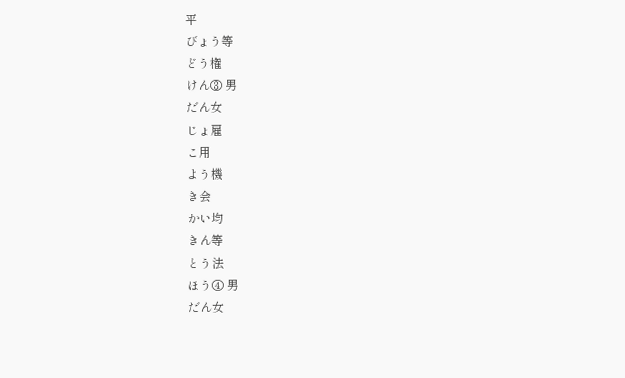平
びょう等
どう権
けん③ 男
だん女
じょ雇
こ用
よう機
き会
かい均
きん等
とう法
ほう④ 男
だん女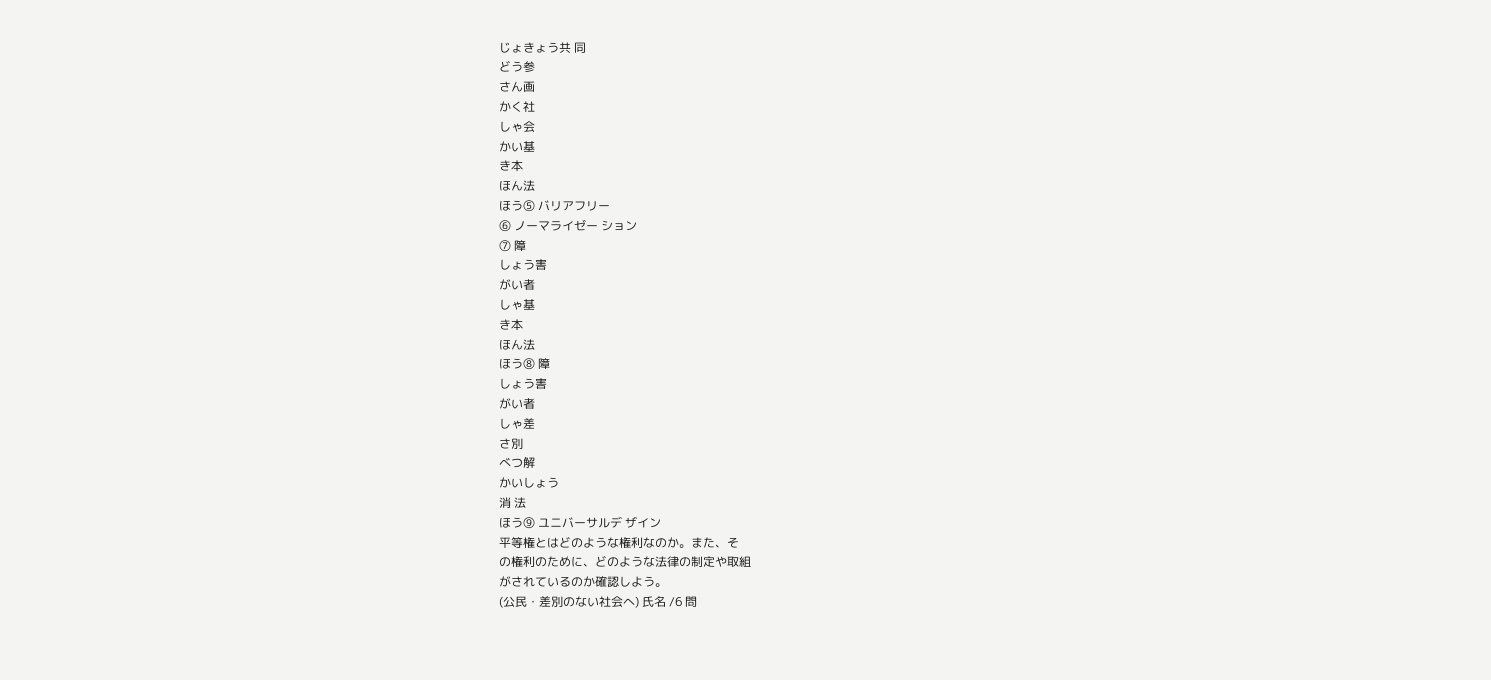じょきょう共 同
どう参
さん画
かく社
しゃ会
かい基
き本
ほん法
ほう⑤ バリアフリー
⑥ ノーマライゼー ション
⑦ 障
しょう害
がい者
しゃ基
き本
ほん法
ほう⑧ 障
しょう害
がい者
しゃ差
さ別
べつ解
かいしょう
消 法
ほう⑨ ユニバーサルデ ザイン
平等権とはどのような権利なのか。また、そ
の権利のために、どのような法律の制定や取組
がされているのか確認しよう。
(公民・差別のない社会へ) 氏名 /6 問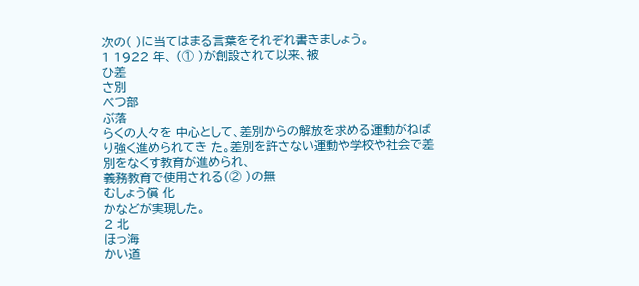次の( )に当てはまる言葉をそれぞれ書きましょう。
1 1922 年、 (① )が創設されて以来、被
ひ差
さ別
べつ部
ぶ落
らくの人々を 中心として、差別からの解放を求める運動がねばり強く進められてき た。差別を許さない運動や学校や社会で差別をなくす教育が進められ、
義務教育で使用される(② )の無
むしょう償 化
かなどが実現した。
2 北
ほっ海
かい道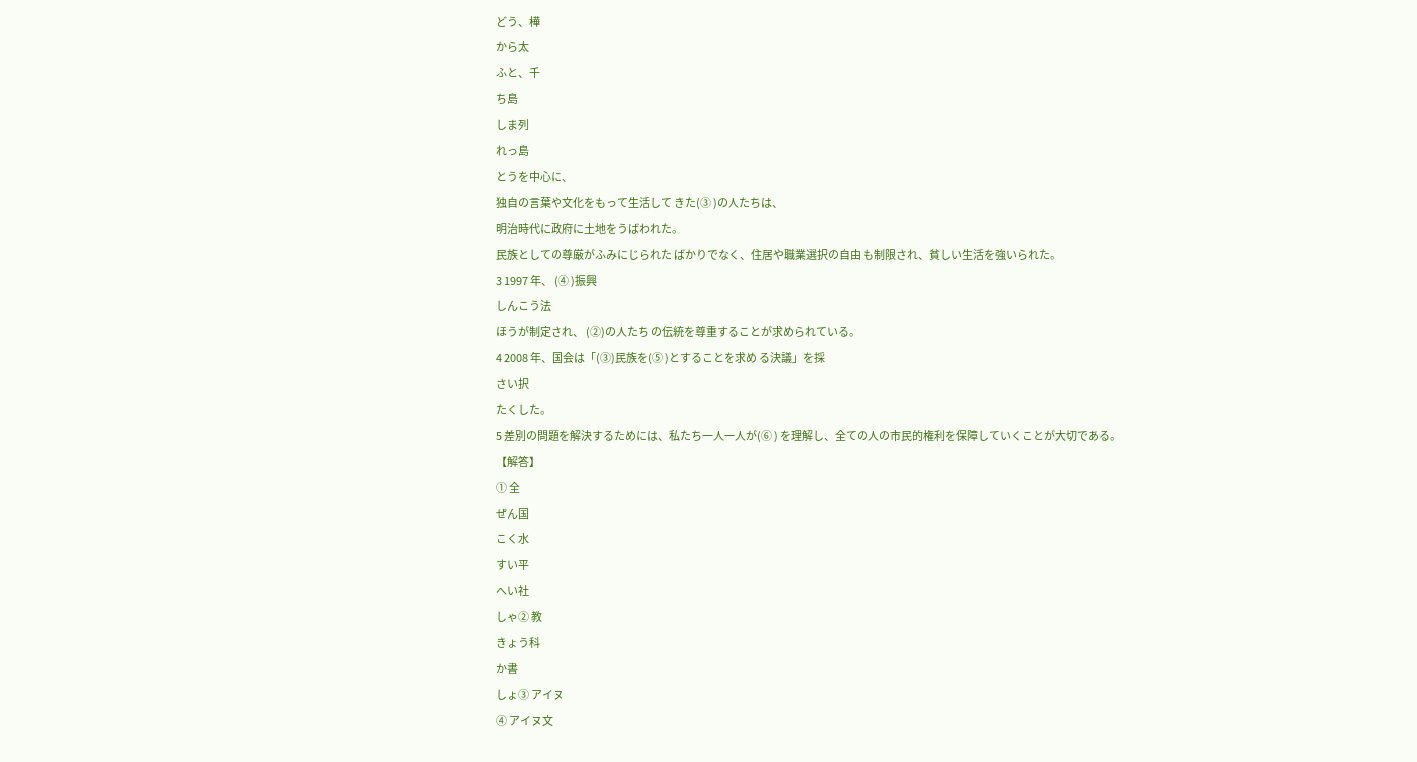どう、樺
から太
ふと、千
ち島
しま列
れっ島
とうを中心に、
独自の言葉や文化をもって生活して きた(③ )の人たちは、
明治時代に政府に土地をうばわれた。
民族としての尊厳がふみにじられた ばかりでなく、住居や職業選択の自由 も制限され、貧しい生活を強いられた。
3 1997 年、 (④ )振興
しんこう法
ほうが制定され、 (②)の人たち の伝統を尊重することが求められている。
4 2008 年、国会は「(③)民族を(⑤ )とすることを求め る決議」を採
さい択
たくした。
5 差別の問題を解決するためには、私たち一人一人が(⑥ ) を理解し、全ての人の市民的権利を保障していくことが大切である。
【解答】
① 全
ぜん国
こく水
すい平
へい社
しゃ② 教
きょう科
か書
しょ③ アイヌ
④ アイヌ文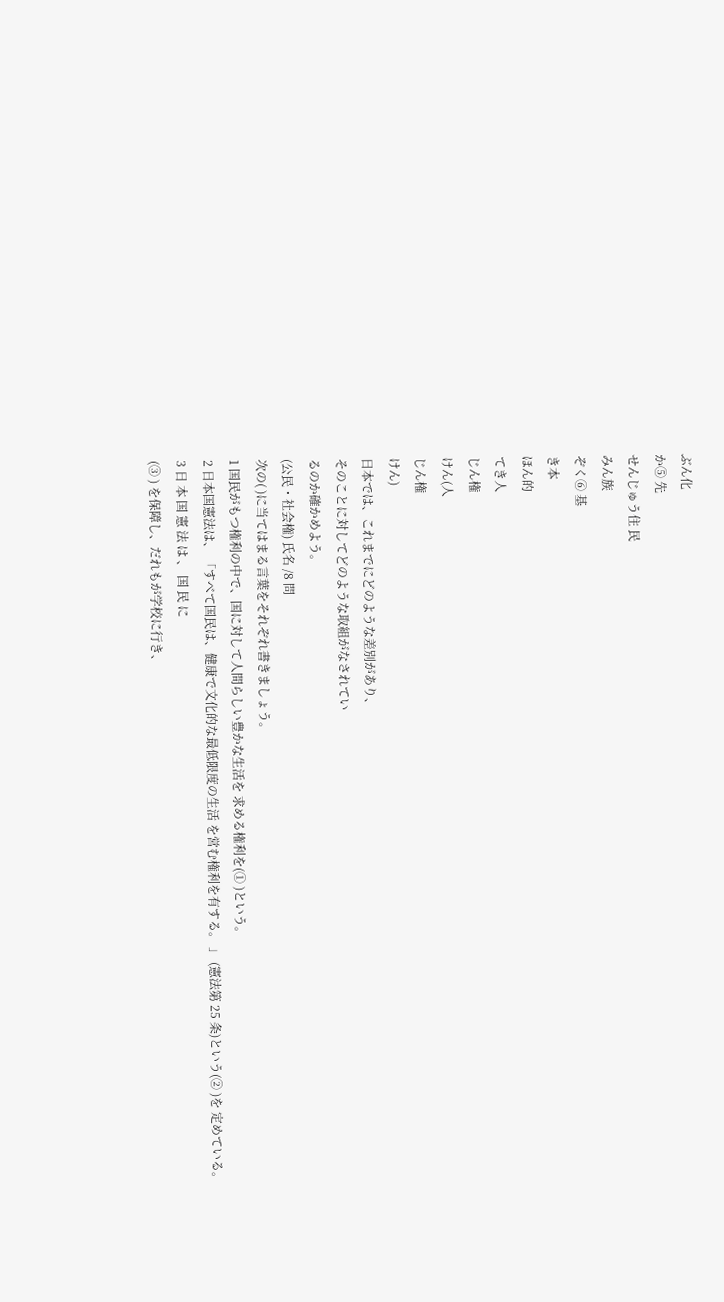ぶん化
か⑤ 先
せんじゅう住 民
みん族
ぞく⑥ 基
き本
ほん的
てき人
じん権
けん(人
じん権
けん)
日本では、これまでにどのような差別があり、
そのことに対してどのような取組がなされてい
るのか確かめよう。
(公民・社会権) 氏名 /8 問
次の( )に当てはまる言葉をそれぞれ書きましょう。
1 国民がもつ権利の中で、国に対して人間らしい豊かな生活を 求める権利を(① )という。
2 日本国憲法は、 「すべて国民は、健康で文化的な最低限度の生活 を営む権利を有する。 」 (憲法第 25 条)という(② )を 定めている。
3 日 本 国 憲 法 は 、 国 民 に
(③ ) を保障し、だれもが学校に行き、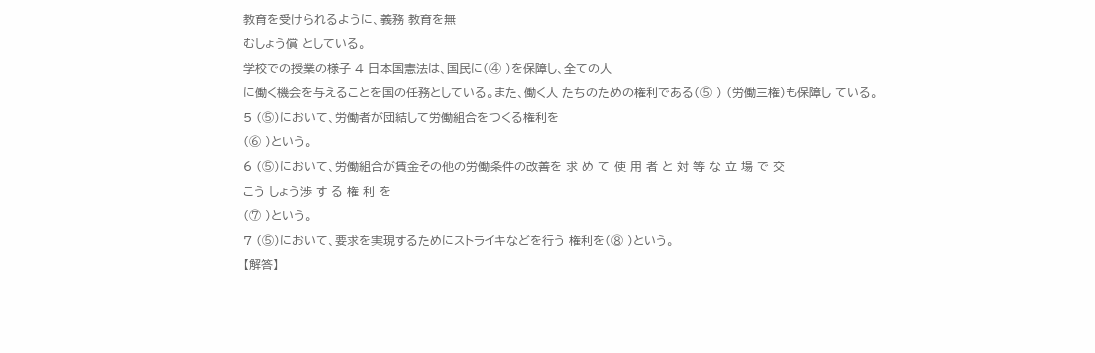教育を受けられるように、義務 教育を無
むしょう償 としている。
学校での授業の様子 4 日本国憲法は、国民に(④ )を保障し、全ての人
に働く機会を与えることを国の任務としている。また、働く人 たちのための権利である(⑤ ) (労働三権)も保障し ている。
5 (⑤)において、労働者が団結して労働組合をつくる権利を
(⑥ )という。
6 (⑤)において、労働組合が賃金その他の労働条件の改善を 求 め て 使 用 者 と 対 等 な 立 場 で 交
こう しょう渉 す る 権 利 を
(⑦ )という。
7 (⑤)において、要求を実現するためにストライキなどを行う 権利を(⑧ )という。
【解答】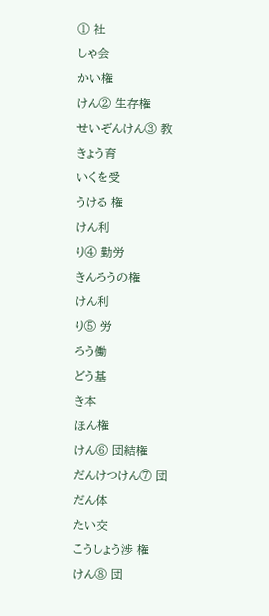① 社
しゃ会
かい権
けん② 生存権
せいぞんけん③ 教
きょう育
いくを受
うける 権
けん利
り④ 勤労
きんろうの権
けん利
り⑤ 労
ろう働
どう基
き本
ほん権
けん⑥ 団結権
だんけつけん⑦ 団
だん体
たい交
こうしょう渉 権
けん⑧ 団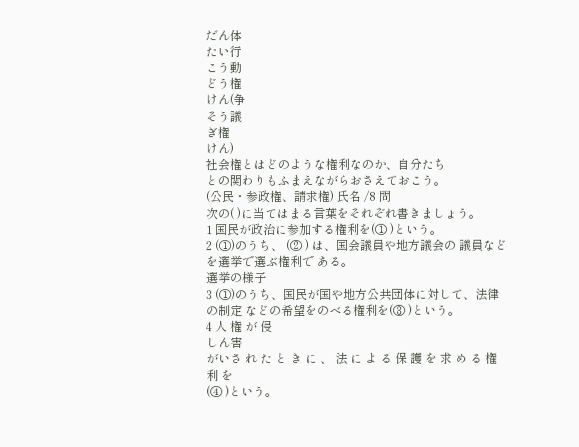だん体
たい行
こう動
どう権
けん(争
そう議
ぎ権
けん)
社会権とはどのような権利なのか、自分たち
との関わりもふまえながらおさえておこう。
(公民・参政権、請求権) 氏名 /8 問
次の( )に当てはまる言葉をそれぞれ書きましょう。
1 国民が政治に参加する権利を(① )という。
2 (①)のうち、 (② ) は、国会議員や地方議会の 議員などを選挙で選ぶ権利で ある。
選挙の様子
3 (①)のうち、国民が国や地方公共団体に対して、法律の制定 などの希望をのべる権利を(③ )という。
4 人 権 が 侵
しん害
がいさ れ た と き に 、 法 に よ る 保 護 を 求 め る 権 利 を
(④ )という。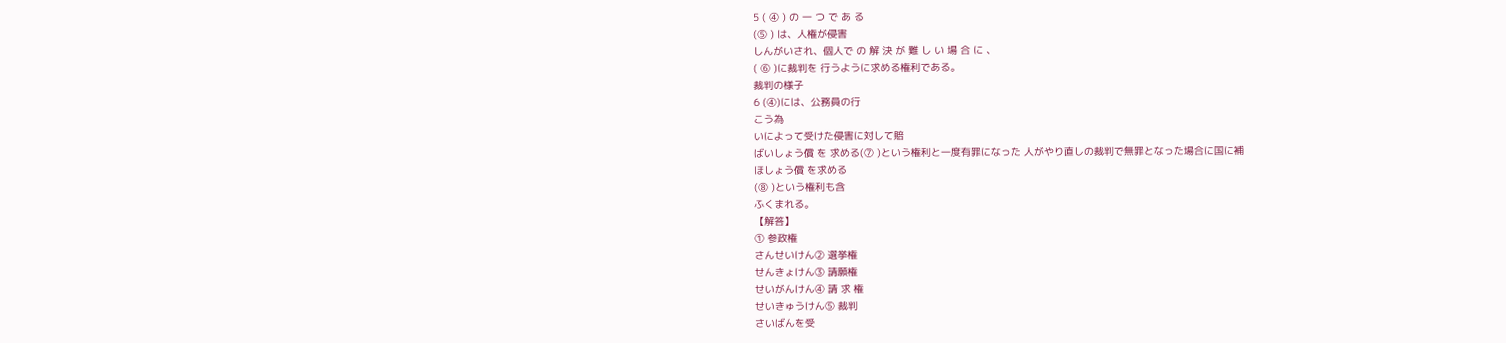5 ( ④ ) の 一 つ で あ る
(⑤ ) は、人権が侵害
しんがいされ、個人で の 解 決 が 難 し い 場 合 に 、
( ⑥ )に裁判を 行うように求める権利である。
裁判の様子
6 (④)には、公務員の行
こう為
いによって受けた侵害に対して賠
ばいしょう償 を 求める(⑦ )という権利と一度有罪になった 人がやり直しの裁判で無罪となった場合に国に補
ほしょう償 を求める
(⑧ )という権利も含
ふくまれる。
【解答】
① 参政権
さんせいけん② 選挙権
せんきょけん③ 請願権
せいがんけん④ 請 求 権
せいきゅうけん⑤ 裁判
さいばんを受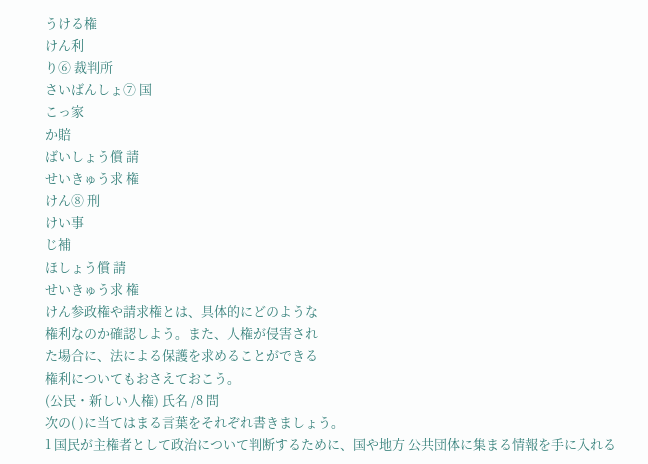うける権
けん利
り⑥ 裁判所
さいばんしょ⑦ 国
こっ家
か賠
ばいしょう償 請
せいきゅう求 権
けん⑧ 刑
けい事
じ補
ほしょう償 請
せいきゅう求 権
けん参政権や請求権とは、具体的にどのような
権利なのか確認しよう。また、人権が侵害され
た場合に、法による保護を求めることができる
権利についてもおさえておこう。
(公民・新しい人権) 氏名 /8 問
次の( )に当てはまる言葉をそれぞれ書きましょう。
1 国民が主権者として政治について判断するために、国や地方 公共団体に集まる情報を手に入れる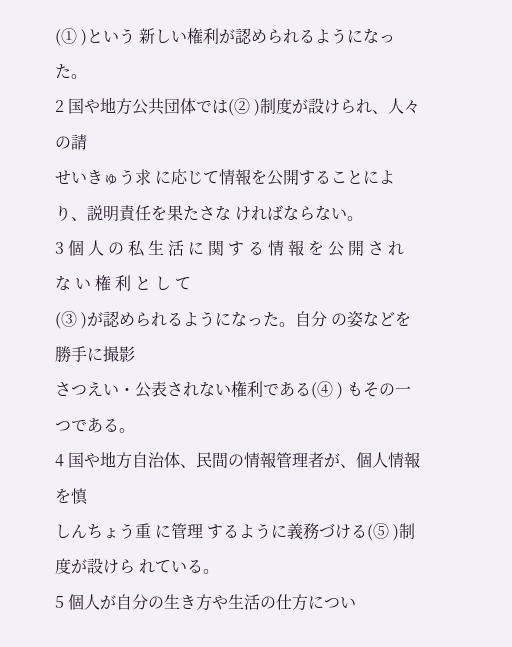(① )という 新しい権利が認められるようになった。
2 国や地方公共団体では(② )制度が設けられ、人々 の請
せいきゅう求 に応じて情報を公開することにより、説明責任を果たさな ければならない。
3 個 人 の 私 生 活 に 関 す る 情 報 を 公 開 さ れ な い 権 利 と し て
(③ )が認められるようになった。自分 の姿などを勝手に撮影
さつえい・公表されない権利である(④ ) もその一つである。
4 国や地方自治体、民間の情報管理者が、個人情報を慎
しんちょう重 に管理 するように義務づける(⑤ )制度が設けら れている。
5 個人が自分の生き方や生活の仕方につい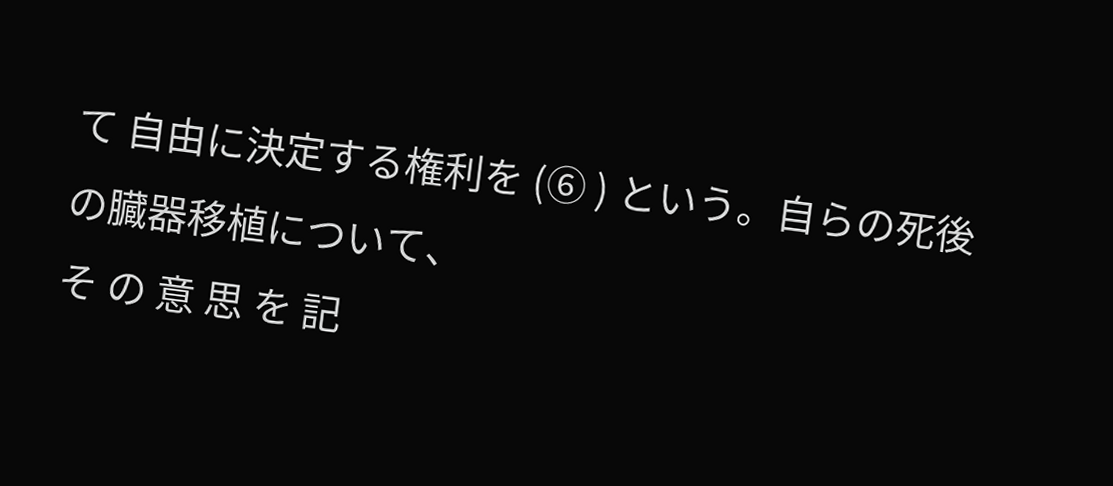て 自由に決定する権利を (⑥ ) という。自らの死後の臓器移植について、
そ の 意 思 を 記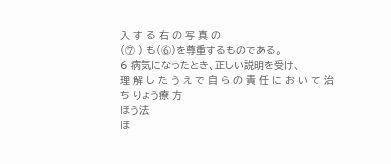入 す る 右 の 写 真 の
(⑦ ) も(⑥)を尊重するものである。
6 病気になったとき、正しい説明を受け、
理 解 し た う え で 自 ら の 責 任 に お い て 治
ち りょう療 方
ほう法
ほ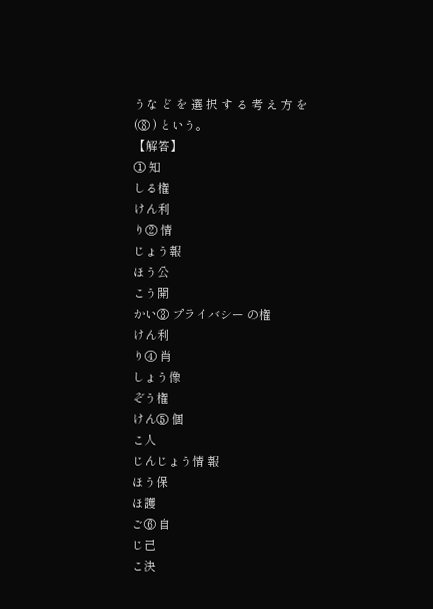うな ど を 選 択 す る 考 え 方 を
(⑧ ) という。
【解答】
① 知
しる権
けん利
り② 情
じょう報
ほう公
こう開
かい③ プライバシー の権
けん利
り④ 肖
しょう像
ぞう権
けん⑤ 個
こ人
じんじょう情 報
ほう保
ほ護
ご⑥ 自
じ己
こ決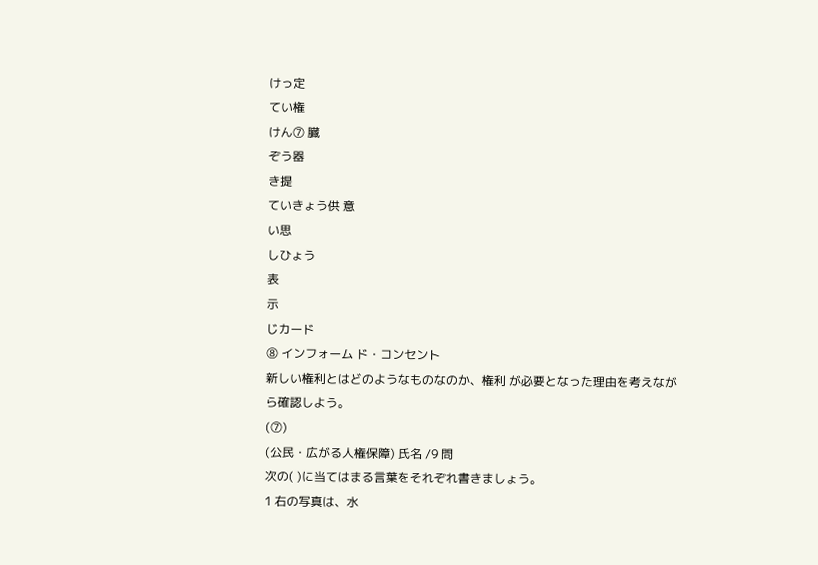けっ定
てい権
けん⑦ 臓
ぞう器
き提
ていきょう供 意
い思
しひょう
表
示
じカード
⑧ インフォーム ド・コンセント
新しい権利とはどのようなものなのか、権利 が必要となった理由を考えながら確認しよう。
(⑦)
(公民・広がる人権保障) 氏名 /9 問
次の( )に当てはまる言葉をそれぞれ書きましょう。
1 右の写真は、水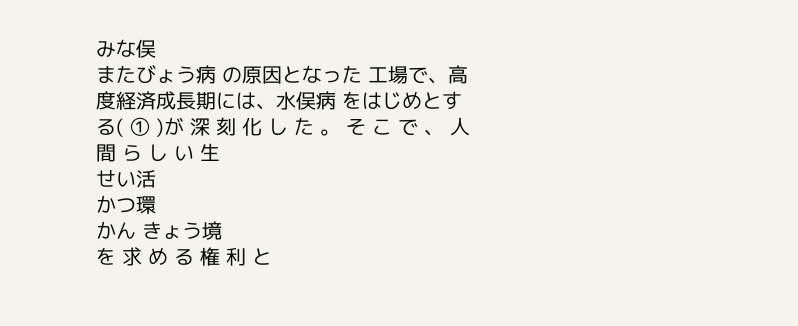みな俣
またびょう病 の原因となった 工場で、高度経済成長期には、水俣病 をはじめとする( ① )が 深 刻 化 し た 。 そ こ で 、 人 間 ら し い 生
せい活
かつ環
かん きょう境
を 求 め る 権 利 と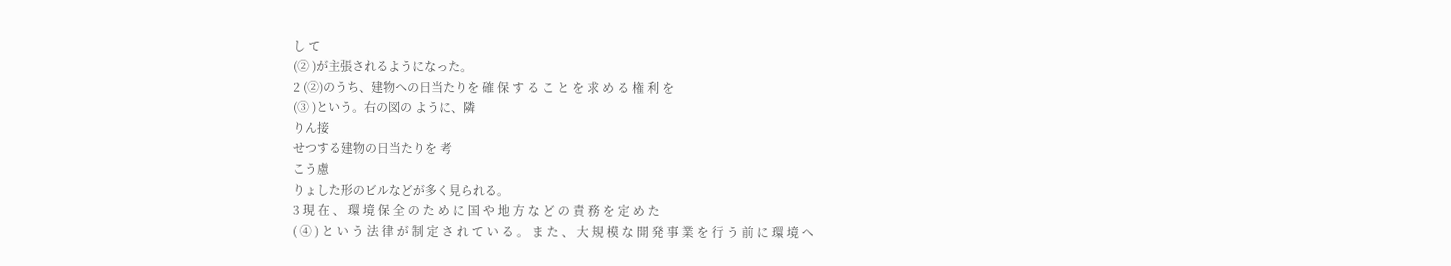し て
(② )が主張されるようになった。
2 (②)のうち、建物への日当たりを 確 保 す る こ と を 求 め る 権 利 を
(③ )という。右の図の ように、隣
りん接
せつする建物の日当たりを 考
こう慮
りょした形のビルなどが多く見られる。
3 現 在 、 環 境 保 全 の た め に 国 や 地 方 な ど の 責 務 を 定 め た
( ④ ) と い う 法 律 が 制 定 さ れ て い る 。 ま た 、 大 規 模 な 開 発 事 業 を 行 う 前 に 環 境 へ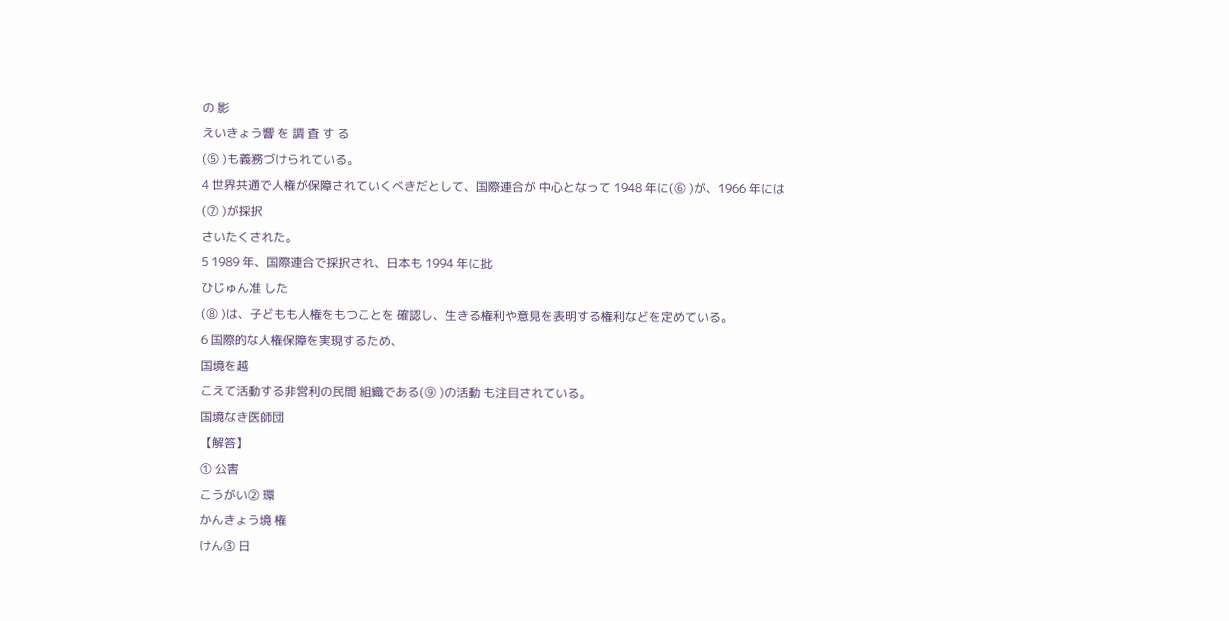の 影
えいきょう響 を 調 査 す る
(⑤ )も義務づけられている。
4 世界共通で人権が保障されていくべきだとして、国際連合が 中心となって 1948 年に(⑥ )が、1966 年には
(⑦ )が採択
さいたくされた。
5 1989 年、国際連合で採択され、日本も 1994 年に批
ひじゅん准 した
(⑧ )は、子どもも人権をもつことを 確認し、生きる権利や意見を表明する権利などを定めている。
6 国際的な人権保障を実現するため、
国境を越
こえて活動する非営利の民間 組織である(⑨ )の活動 も注目されている。
国境なき医師団
【解答】
① 公害
こうがい② 環
かんきょう境 権
けん③ 日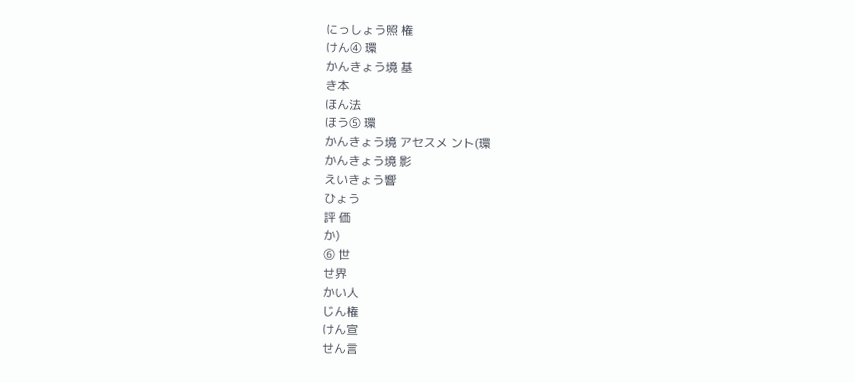にっしょう照 権
けん④ 環
かんきょう境 基
き本
ほん法
ほう⑤ 環
かんきょう境 アセスメ ント(環
かんきょう境 影
えいきょう響
ひょう
評 価
か)
⑥ 世
せ界
かい人
じん権
けん宣
せん言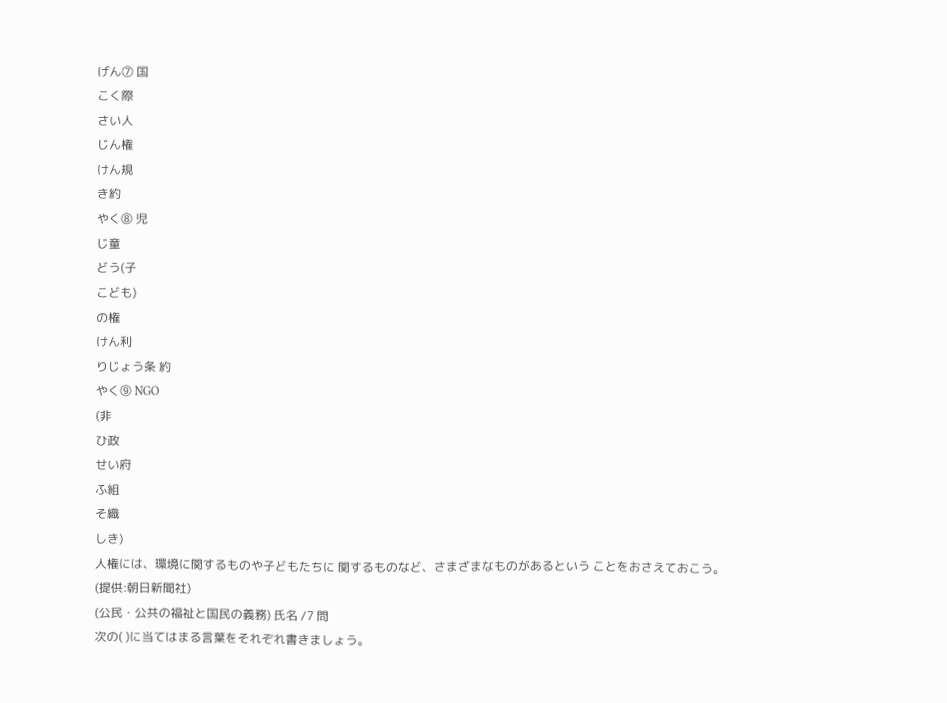げん⑦ 国
こく際
さい人
じん権
けん規
き約
やく⑧ 児
じ童
どう(子
こども)
の権
けん利
りじょう条 約
やく⑨ NGO
(非
ひ政
せい府
ふ組
そ織
しき)
人権には、環境に関するものや子どもたちに 関するものなど、さまざまなものがあるという ことをおさえておこう。
(提供:朝日新聞社)
(公民・公共の福祉と国民の義務) 氏名 /7 問
次の( )に当てはまる言葉をそれぞれ書きましょう。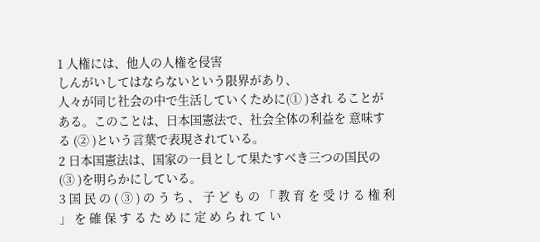1 人権には、他人の人権を侵害
しんがいしてはならないという限界があり、
人々が同じ社会の中で生活していくために(① )され ることがある。このことは、日本国憲法で、社会全体の利益を 意味する (② )という言葉で表現されている。
2 日本国憲法は、国家の一員として果たすべき三つの国民の
(③ )を明らかにしている。
3 国 民 の ( ③ ) の う ち 、 子 ど も の 「 教 育 を 受 け る 権 利 」 を 確 保 す る た め に 定 め ら れ て い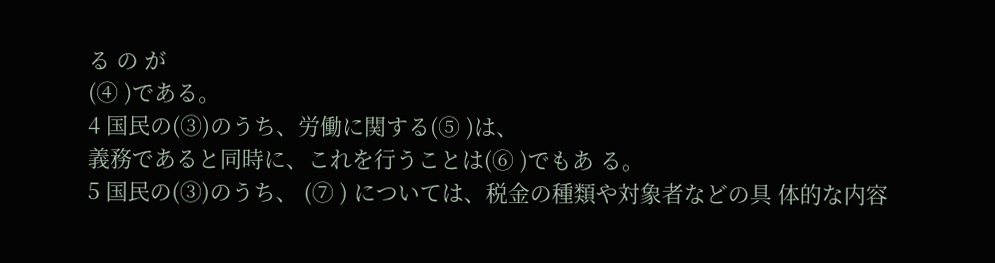る の が
(④ )である。
4 国民の(③)のうち、労働に関する(⑤ )は、
義務であると同時に、これを行うことは(⑥ )でもあ る。
5 国民の(③)のうち、 (⑦ ) については、税金の種類や対象者などの具 体的な内容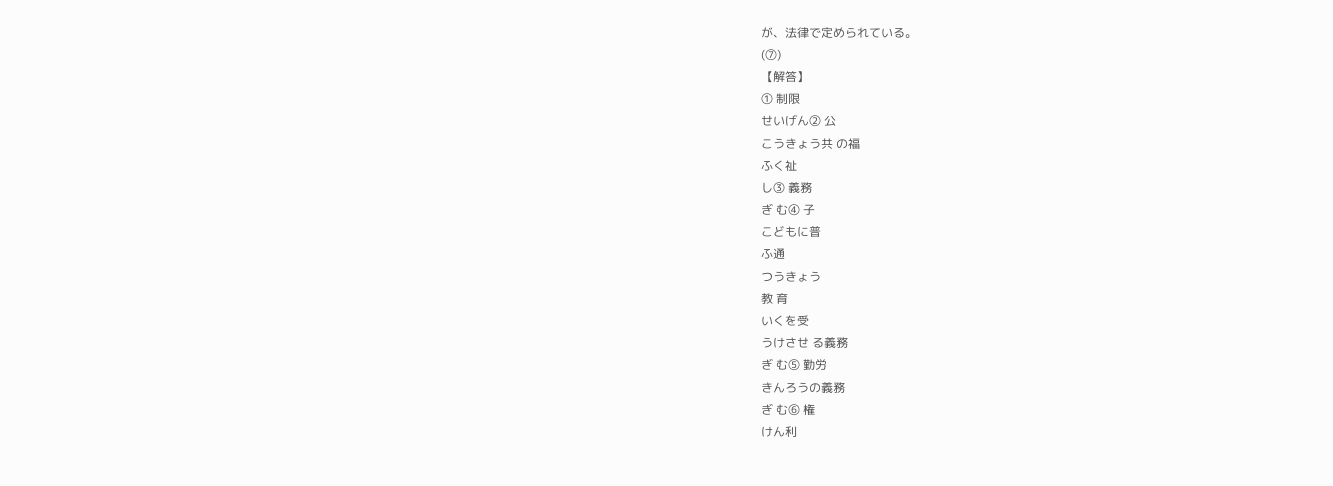が、法律で定められている。
(⑦)
【解答】
① 制限
せいげん② 公
こうきょう共 の福
ふく祉
し③ 義務
ぎ む④ 子
こどもに普
ふ通
つうきょう
教 育
いくを受
うけさせ る義務
ぎ む⑤ 勤労
きんろうの義務
ぎ む⑥ 権
けん利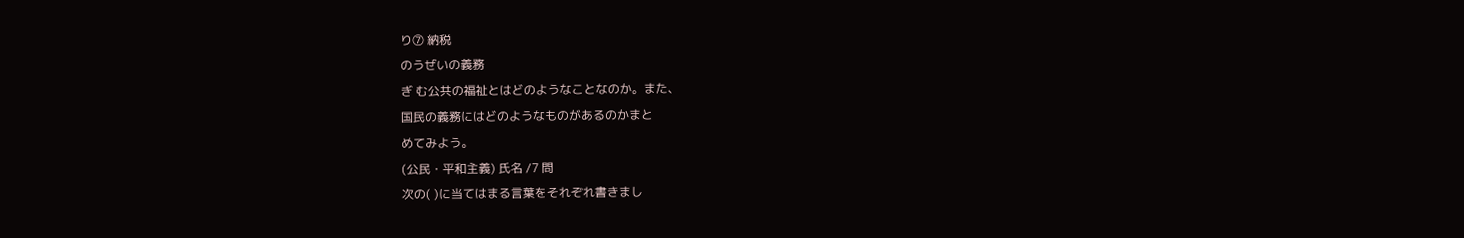り⑦ 納税
のうぜいの義務
ぎ む公共の福祉とはどのようなことなのか。また、
国民の義務にはどのようなものがあるのかまと
めてみよう。
(公民・平和主義) 氏名 /7 問
次の( )に当てはまる言葉をそれぞれ書きまし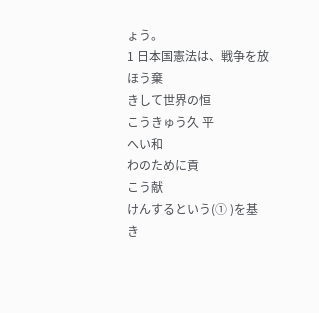ょう。
1 日本国憲法は、戦争を放
ほう棄
きして世界の恒
こうきゅう久 平
へい和
わのために貢
こう献
けんするという(① )を基
き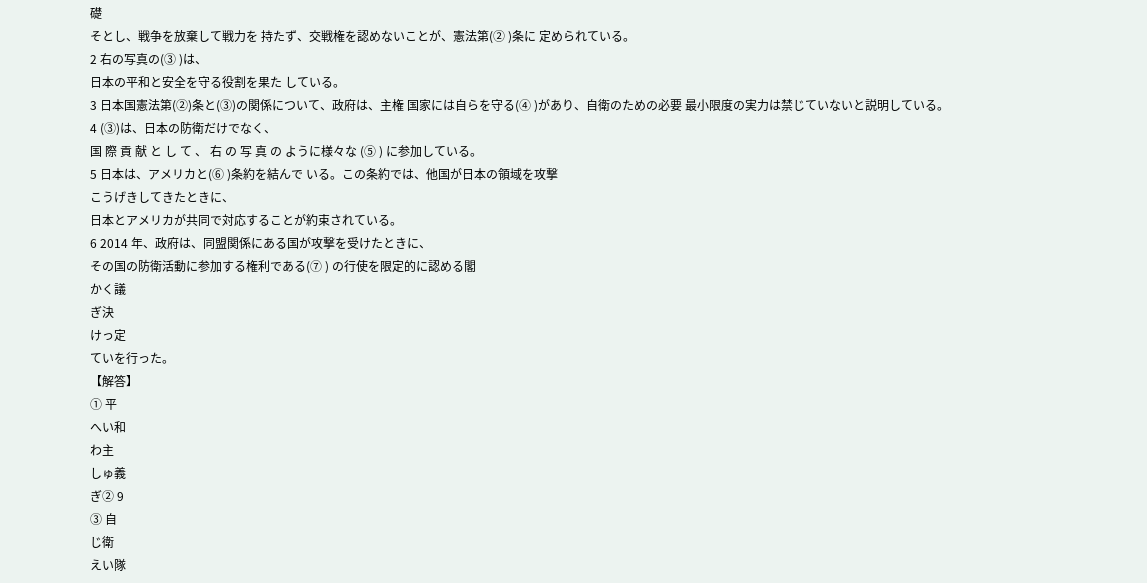礎
そとし、戦争を放棄して戦力を 持たず、交戦権を認めないことが、憲法第(② )条に 定められている。
2 右の写真の(③ )は、
日本の平和と安全を守る役割を果た している。
3 日本国憲法第(②)条と(③)の関係について、政府は、主権 国家には自らを守る(④ )があり、自衛のための必要 最小限度の実力は禁じていないと説明している。
4 (③)は、日本の防衛だけでなく、
国 際 貢 献 と し て 、 右 の 写 真 の ように様々な (⑤ ) に参加している。
5 日本は、アメリカと(⑥ )条約を結んで いる。この条約では、他国が日本の領域を攻撃
こうげきしてきたときに、
日本とアメリカが共同で対応することが約束されている。
6 2014 年、政府は、同盟関係にある国が攻撃を受けたときに、
その国の防衛活動に参加する権利である(⑦ ) の行使を限定的に認める閣
かく議
ぎ決
けっ定
ていを行った。
【解答】
① 平
へい和
わ主
しゅ義
ぎ② 9
③ 自
じ衛
えい隊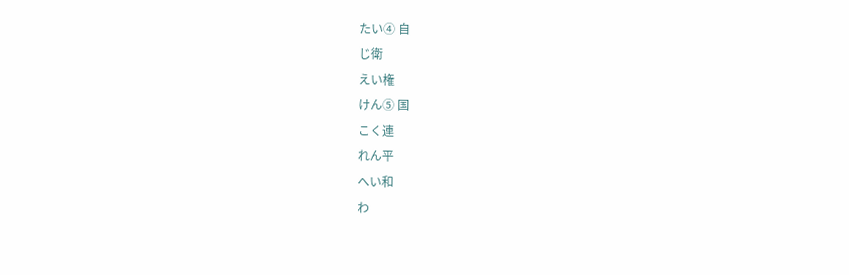たい④ 自
じ衛
えい権
けん⑤ 国
こく連
れん平
へい和
わ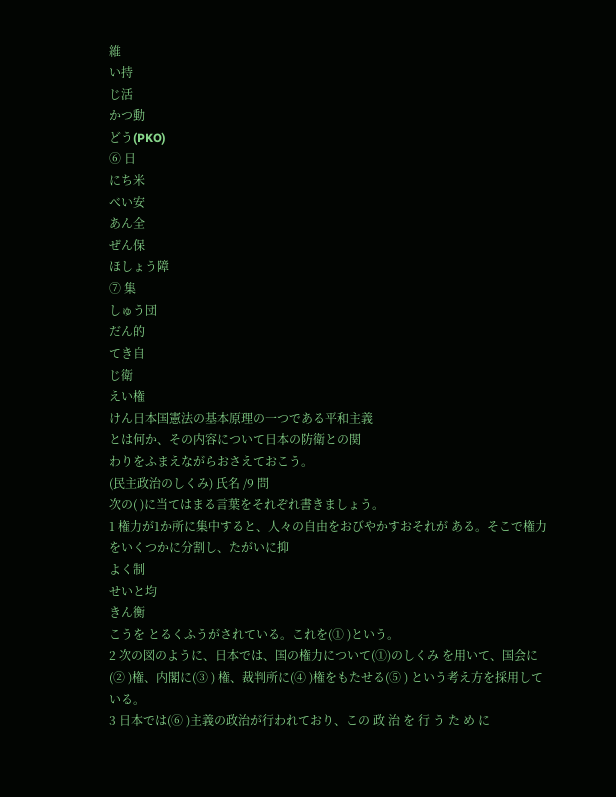維
い持
じ活
かつ動
どう(PKO)
⑥ 日
にち米
べい安
あん全
ぜん保
ほしょう障
⑦ 集
しゅう団
だん的
てき自
じ衛
えい権
けん日本国憲法の基本原理の一つである平和主義
とは何か、その内容について日本の防衛との関
わりをふまえながらおさえておこう。
(民主政治のしくみ) 氏名 /9 問
次の( )に当てはまる言葉をそれぞれ書きましょう。
1 権力が1か所に集中すると、人々の自由をおびやかすおそれが ある。そこで権力をいくつかに分割し、たがいに抑
よく制
せいと均
きん衡
こうを とるくふうがされている。これを(① )という。
2 次の図のように、日本では、国の権力について(①)のしくみ を用いて、国会に(② )権、内閣に(③ ) 権、裁判所に(④ )権をもたせる(⑤ ) という考え方を採用している。
3 日本では(⑥ )主義の政治が行われており、この 政 治 を 行 う た め に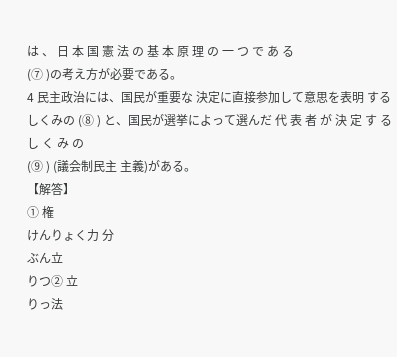は 、 日 本 国 憲 法 の 基 本 原 理 の 一 つ で あ る
(⑦ )の考え方が必要である。
4 民主政治には、国民が重要な 決定に直接参加して意思を表明 するしくみの (⑧ ) と、国民が選挙によって選んだ 代 表 者 が 決 定 す る し く み の
(⑨ ) (議会制民主 主義)がある。
【解答】
① 権
けんりょく力 分
ぶん立
りつ② 立
りっ法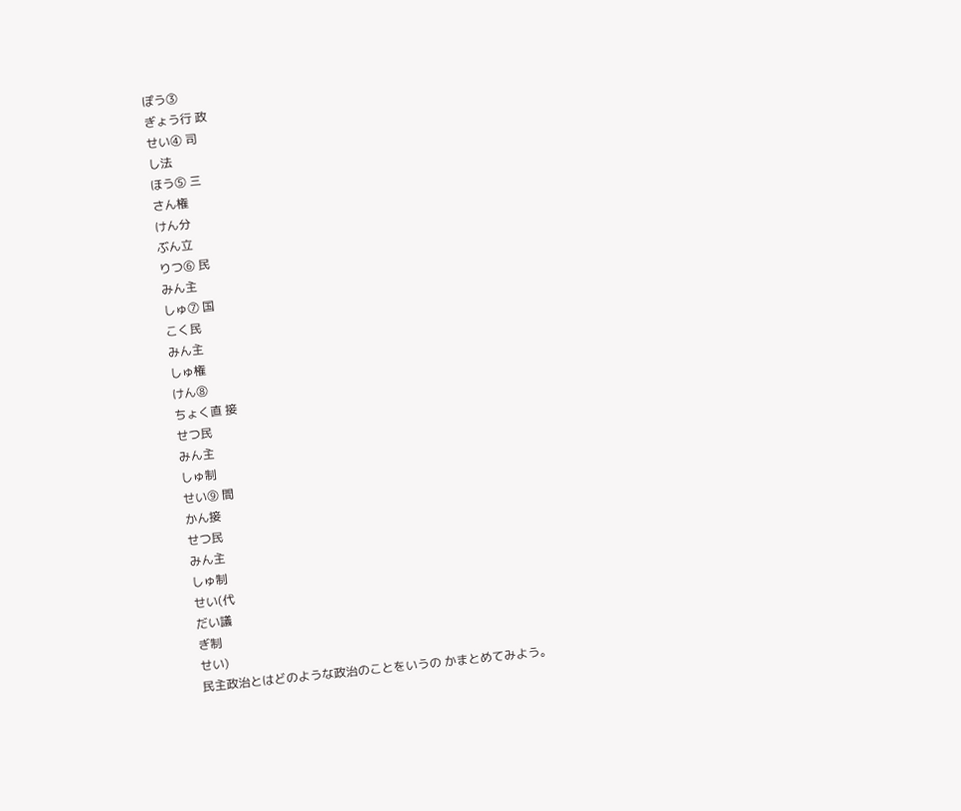ぽう③
ぎょう行 政
せい④ 司
し法
ほう⑤ 三
さん権
けん分
ぶん立
りつ⑥ 民
みん主
しゅ⑦ 国
こく民
みん主
しゅ権
けん⑧
ちょく直 接
せつ民
みん主
しゅ制
せい⑨ 間
かん接
せつ民
みん主
しゅ制
せい(代
だい議
ぎ制
せい)
民主政治とはどのような政治のことをいうの かまとめてみよう。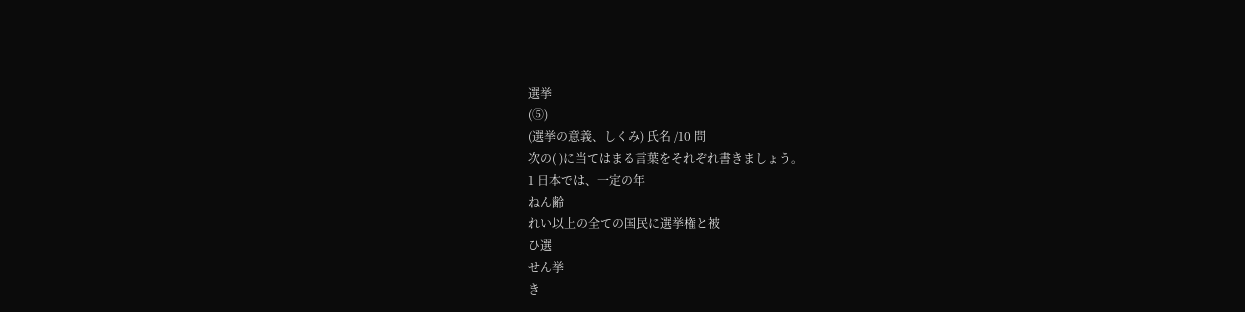選挙
(⑤)
(選挙の意義、しくみ) 氏名 /10 問
次の( )に当てはまる言葉をそれぞれ書きましょう。
1 日本では、一定の年
ねん齢
れい以上の全ての国民に選挙権と被
ひ選
せん挙
き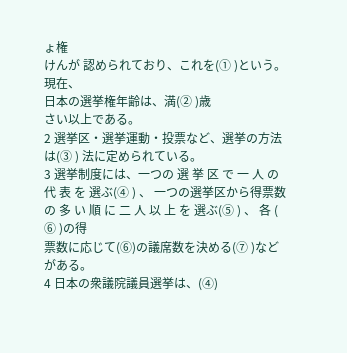ょ権
けんが 認められており、これを(① )という。現在、
日本の選挙権年齢は、満(② )歳
さい以上である。
2 選挙区・選挙運動・投票など、選挙の方法は(③ ) 法に定められている。
3 選挙制度には、一つの 選 挙 区 で 一 人 の 代 表 を 選ぶ(④ ) 、 一つの選挙区から得票数 の 多 い 順 に 二 人 以 上 を 選ぶ(⑤ ) 、 各 ( ⑥ )の得
票数に応じて(⑥)の議席数を決める(⑦ )など がある。
4 日本の衆議院議員選挙は、(④)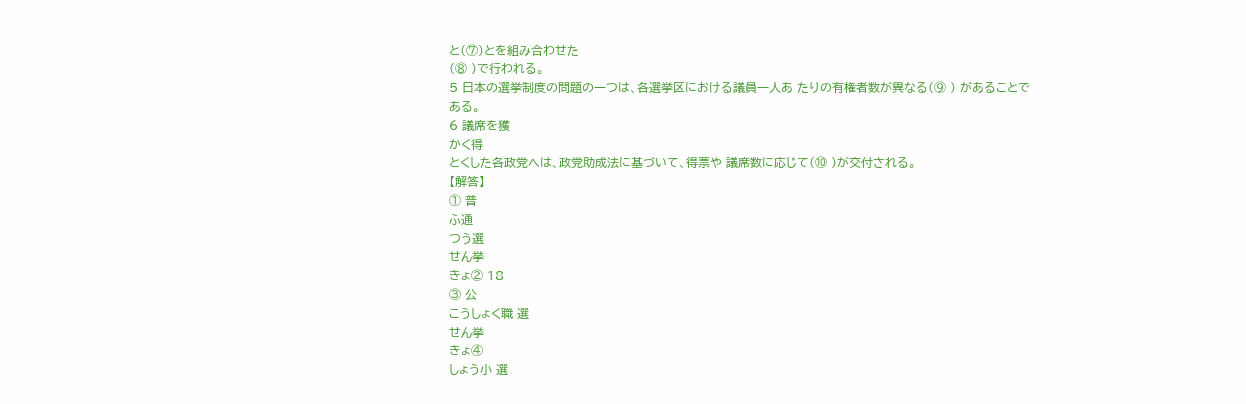と(⑦)とを組み合わせた
(⑧ )で行われる。
5 日本の選挙制度の問題の一つは、各選挙区における議員一人あ たりの有権者数が異なる(⑨ ) があることである。
6 議席を獲
かく得
とくした各政党へは、政党助成法に基づいて、得票や 議席数に応じて(⑩ )が交付される。
【解答】
① 普
ふ通
つう選
せん挙
きょ② 18
③ 公
こうしょく職 選
せん挙
きょ④
しょう小 選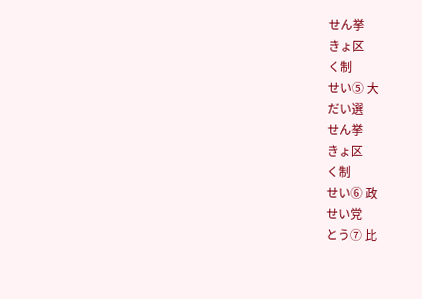せん挙
きょ区
く制
せい⑤ 大
だい選
せん挙
きょ区
く制
せい⑥ 政
せい党
とう⑦ 比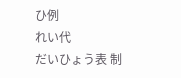ひ例
れい代
だいひょう表 制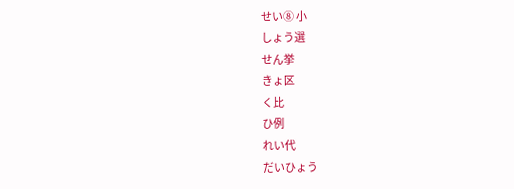せい⑧ 小
しょう選
せん挙
きょ区
く比
ひ例
れい代
だいひょう